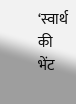‘स्वार्थ की भेंट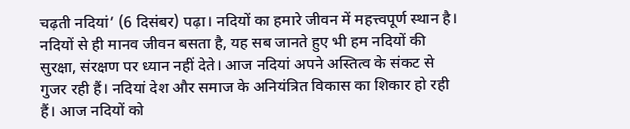चढ़ती नदियां’ (6 दिसंबर) पढ़ा। नदियों का हमारे जीवन में महत्त्वपूर्ण स्थान है। नदियों से ही मानव जीवन बसता है, यह सब जानते हुए भी हम नदियों की सुरक्षा, संरक्षण पर ध्यान नहीं देते। आज नदियां अपने अस्तित्व के संकट से गुजर रही हैं। नदियां देश और समाज के अनियंत्रित विकास का शिकार हो रही हैं। आज नदियों को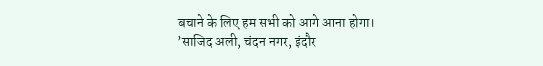बचाने के लिए हम सभी को आगे आना होगा।
’साजिद अली, चंदन नगर, इंदौर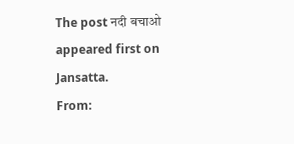The post नदी बचाओ appeared first on Jansatta.
From: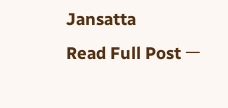Jansatta
Read Full Post ㅡ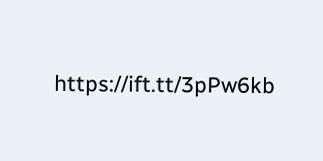https://ift.tt/3pPw6kb